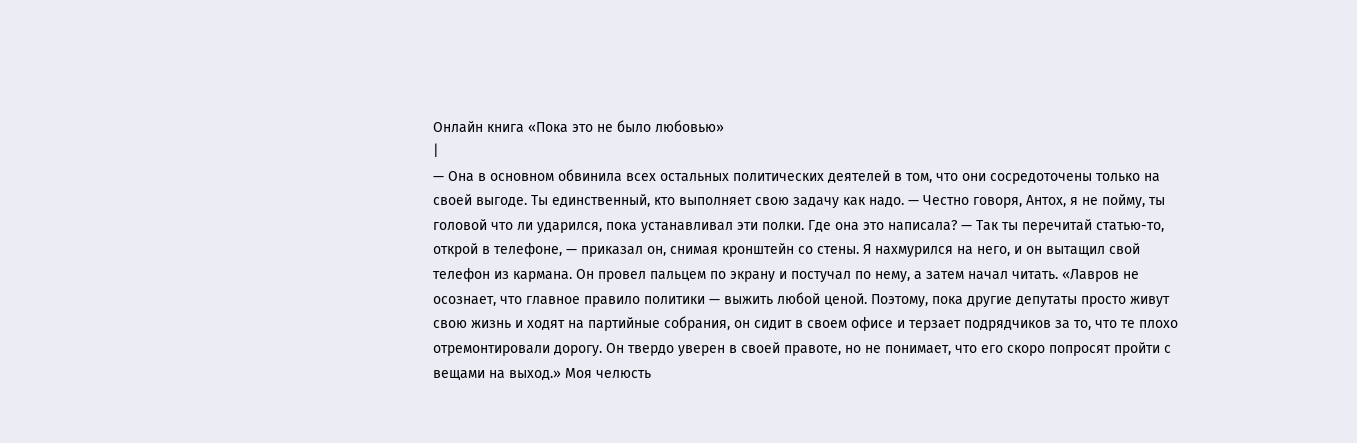Онлайн книга «Пока это не было любовью»
|
— Она в основном обвинила всех остальных политических деятелей в том, что они сосредоточены только на своей выгоде. Ты единственный, кто выполняет свою задачу как надо. — Честно говоря, Антох, я не пойму, ты головой что ли ударился, пока устанавливал эти полки. Где она это написала? — Так ты перечитай статью-то, открой в телефоне, — приказал он, снимая кронштейн со стены. Я нахмурился на него, и он вытащил свой телефон из кармана. Он провел пальцем по экрану и постучал по нему, а затем начал читать. «Лавров не осознает, что главное правило политики — выжить любой ценой. Поэтому, пока другие депутаты просто живут свою жизнь и ходят на партийные собрания, он сидит в своем офисе и терзает подрядчиков за то, что те плохо отремонтировали дорогу. Он твердо уверен в своей правоте, но не понимает, что его скоро попросят пройти с вещами на выход.» Моя челюсть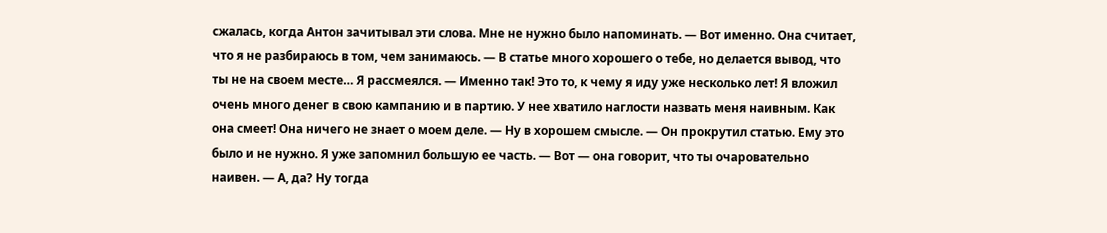сжалась, когда Антон зачитывал эти слова. Мне не нужно было напоминать. — Вот именно. Она считает, что я не разбираюсь в том, чем занимаюсь. — В статье много хорошего о тебе, но делается вывод, что ты не на своем месте… Я рассмеялся. — Именно так! Это то, к чему я иду уже несколько лет! Я вложил очень много денег в свою кампанию и в партию. У нее хватило наглости назвать меня наивным. Как она смеет! Она ничего не знает о моем деле. — Ну в хорошем смысле. — Он прокрутил статью. Ему это было и не нужно. Я уже запомнил большую ее часть. — Вот — она говорит, что ты очаровательно наивен. — А, да? Ну тогда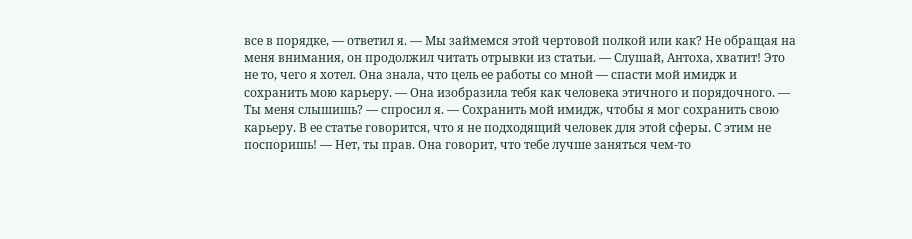все в порядке, — ответил я. — Мы займемся этой чертовой полкой или как? Не обращая на меня внимания, он продолжил читать отрывки из статьи. — Слушай, Антоха, хватит! Это не то, чего я хотел. Она знала, что цель ее работы со мной — спасти мой имидж и сохранить мою карьеру. — Она изобразила тебя как человека этичного и порядочного. — Ты меня слышишь? — спросил я. — Сохранить мой имидж, чтобы я мог сохранить свою карьеру. В ее статье говорится, что я не подходящий человек для этой сферы. С этим не поспоришь! — Нет, ты прав. Она говорит, что тебе лучше заняться чем-то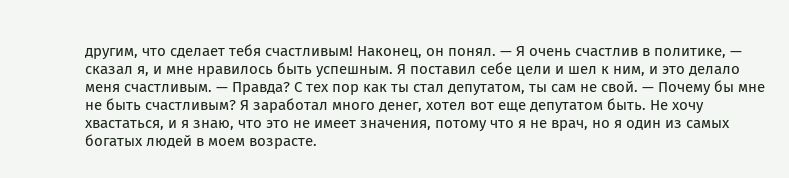другим, что сделает тебя счастливым! Наконец, он понял. — Я очень счастлив в политике, — сказал я, и мне нравилось быть успешным. Я поставил себе цели и шел к ним, и это делало меня счастливым. — Правда? С тех пор как ты стал депутатом, ты сам не свой. — Почему бы мне не быть счастливым? Я заработал много денег, хотел вот еще депутатом быть. Не хочу хвастаться, и я знаю, что это не имеет значения, потому что я не врач, но я один из самых богатых людей в моем возрасте.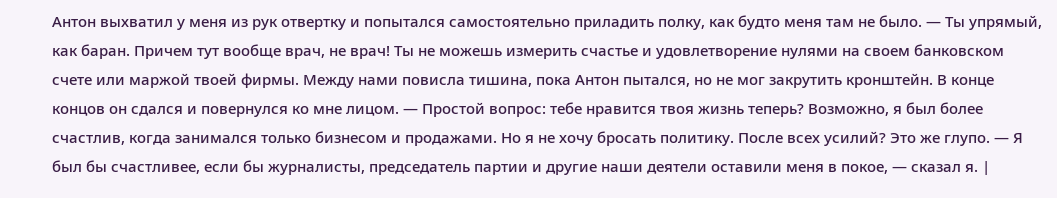Антон выхватил у меня из рук отвертку и попытался самостоятельно приладить полку, как будто меня там не было. — Ты упрямый, как баран. Причем тут вообще врач, не врач! Ты не можешь измерить счастье и удовлетворение нулями на своем банковском счете или маржой твоей фирмы. Между нами повисла тишина, пока Антон пытался, но не мог закрутить кронштейн. В конце концов он сдался и повернулся ко мне лицом. — Простой вопрос: тебе нравится твоя жизнь теперь? Возможно, я был более счастлив, когда занимался только бизнесом и продажами. Но я не хочу бросать политику. После всех усилий? Это же глупо. — Я был бы счастливее, если бы журналисты, председатель партии и другие наши деятели оставили меня в покое, — сказал я. |